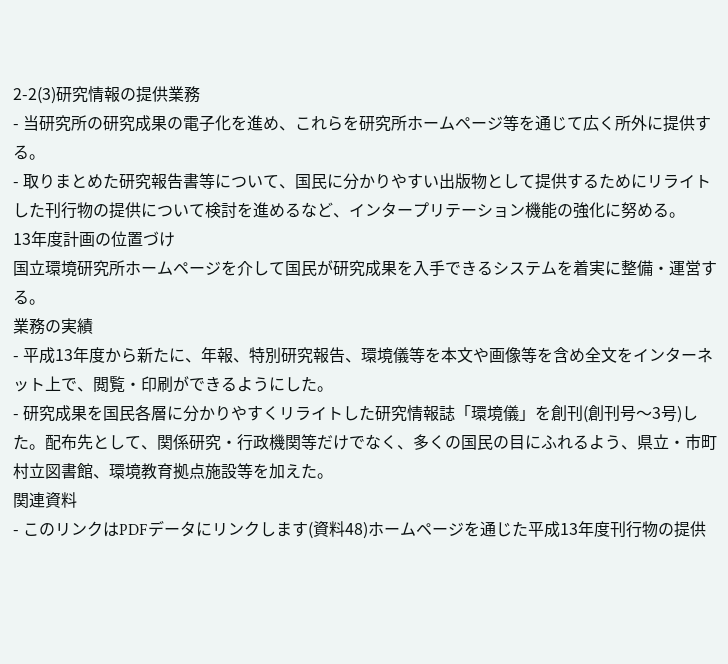2-2(3)研究情報の提供業務
- 当研究所の研究成果の電子化を進め、これらを研究所ホームページ等を通じて広く所外に提供する。
- 取りまとめた研究報告書等について、国民に分かりやすい出版物として提供するためにリライトした刊行物の提供について検討を進めるなど、インタープリテーション機能の強化に努める。
13年度計画の位置づけ
国立環境研究所ホームページを介して国民が研究成果を入手できるシステムを着実に整備・運営する。
業務の実績
- 平成13年度から新たに、年報、特別研究報告、環境儀等を本文や画像等を含め全文をインターネット上で、閲覧・印刷ができるようにした。
- 研究成果を国民各層に分かりやすくリライトした研究情報誌「環境儀」を創刊(創刊号〜3号)した。配布先として、関係研究・行政機関等だけでなく、多くの国民の目にふれるよう、県立・市町村立図書館、環境教育拠点施設等を加えた。
関連資料
- このリンクはPDFデータにリンクします(資料48)ホームページを通じた平成13年度刊行物の提供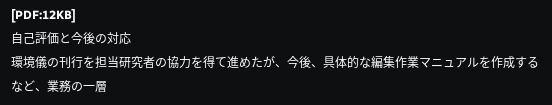[PDF:12KB]
自己評価と今後の対応
環境儀の刊行を担当研究者の協力を得て進めたが、今後、具体的な編集作業マニュアルを作成するなど、業務の一層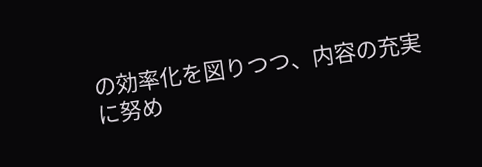の効率化を図りつつ、内容の充実に努め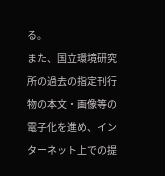る。
また、国立環境研究所の過去の指定刊行物の本文・画像等の電子化を進め、インターネット上での提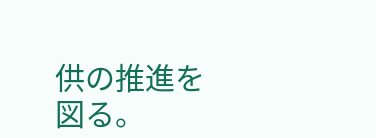供の推進を図る。